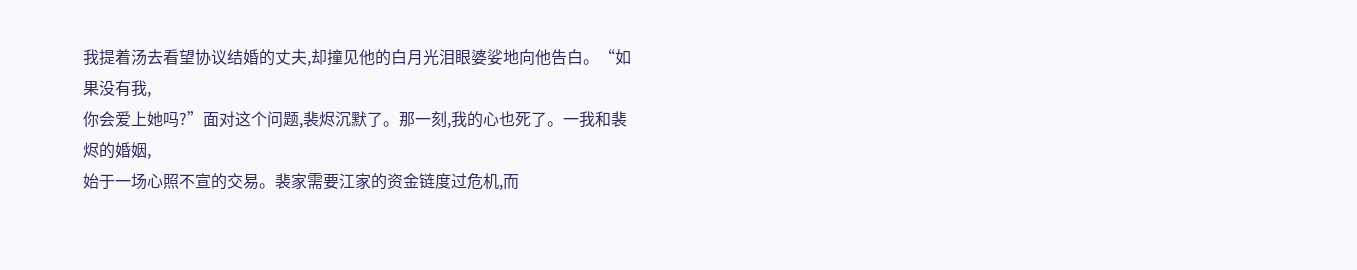我提着汤去看望协议结婚的丈夫,却撞见他的白月光泪眼婆娑地向他告白。“如果没有我,
你会爱上她吗?”面对这个问题,裴烬沉默了。那一刻,我的心也死了。一我和裴烬的婚姻,
始于一场心照不宣的交易。裴家需要江家的资金链度过危机,而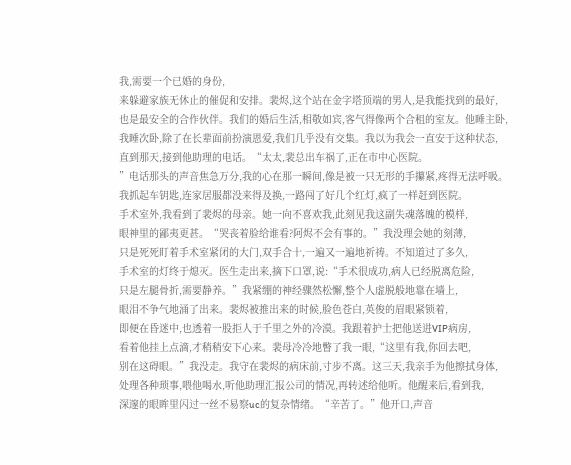我,需要一个已婚的身份,
来躲避家族无休止的催促和安排。裴烬,这个站在金字塔顶端的男人,是我能找到的最好,
也是最安全的合作伙伴。我们的婚后生活,相敬如宾,客气得像两个合租的室友。他睡主卧,
我睡次卧,除了在长辈面前扮演恩爱,我们几乎没有交集。我以为我会一直安于这种状态,
直到那天,接到他助理的电话。“太太,裴总出车祸了,正在市中心医院。
”电话那头的声音焦急万分,我的心在那一瞬间,像是被一只无形的手攥紧,疼得无法呼吸。
我抓起车钥匙,连家居服都没来得及换,一路闯了好几个红灯,疯了一样赶到医院。
手术室外,我看到了裴烬的母亲。她一向不喜欢我,此刻见我这副失魂落魄的模样,
眼神里的鄙夷更甚。“哭丧着脸给谁看?阿烬不会有事的。”我没理会她的刻薄,
只是死死盯着手术室紧闭的大门,双手合十,一遍又一遍地祈祷。不知道过了多久,
手术室的灯终于熄灭。医生走出来,摘下口罩,说:“手术很成功,病人已经脱离危险,
只是左腿骨折,需要静养。”我紧绷的神经骤然松懈,整个人虚脱般地靠在墙上,
眼泪不争气地涌了出来。裴烬被推出来的时候,脸色苍白,英俊的眉眼紧锁着,
即便在昏迷中,也透着一股拒人于千里之外的冷漠。我跟着护士把他送进VIP病房,
看着他挂上点滴,才稍稍安下心来。裴母冷冷地瞥了我一眼,“这里有我,你回去吧,
别在这碍眼。”我没走。我守在裴烬的病床前,寸步不离。这三天,我亲手为他擦拭身体,
处理各种琐事,喂他喝水,听他助理汇报公司的情况,再转述给他听。他醒来后,看到我,
深邃的眼眸里闪过一丝不易察uc的复杂情绪。“辛苦了。”他开口,声音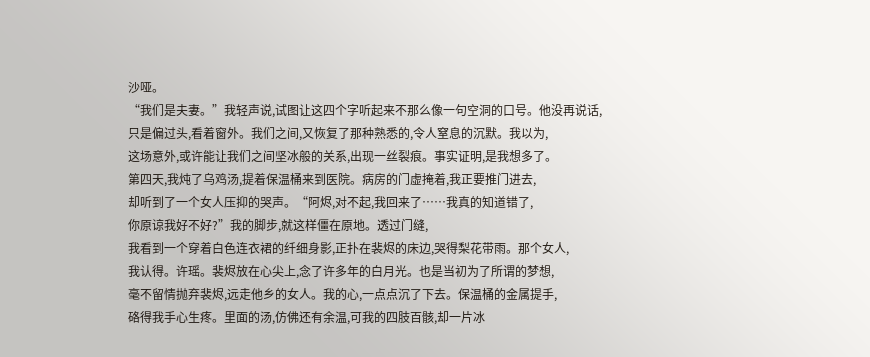沙哑。
“我们是夫妻。”我轻声说,试图让这四个字听起来不那么像一句空洞的口号。他没再说话,
只是偏过头,看着窗外。我们之间,又恢复了那种熟悉的,令人窒息的沉默。我以为,
这场意外,或许能让我们之间坚冰般的关系,出现一丝裂痕。事实证明,是我想多了。
第四天,我炖了乌鸡汤,提着保温桶来到医院。病房的门虚掩着,我正要推门进去,
却听到了一个女人压抑的哭声。“阿烬,对不起,我回来了……我真的知道错了,
你原谅我好不好?”我的脚步,就这样僵在原地。透过门缝,
我看到一个穿着白色连衣裙的纤细身影,正扑在裴烬的床边,哭得梨花带雨。那个女人,
我认得。许瑶。裴烬放在心尖上,念了许多年的白月光。也是当初为了所谓的梦想,
毫不留情抛弃裴烬,远走他乡的女人。我的心,一点点沉了下去。保温桶的金属提手,
硌得我手心生疼。里面的汤,仿佛还有余温,可我的四肢百骸,却一片冰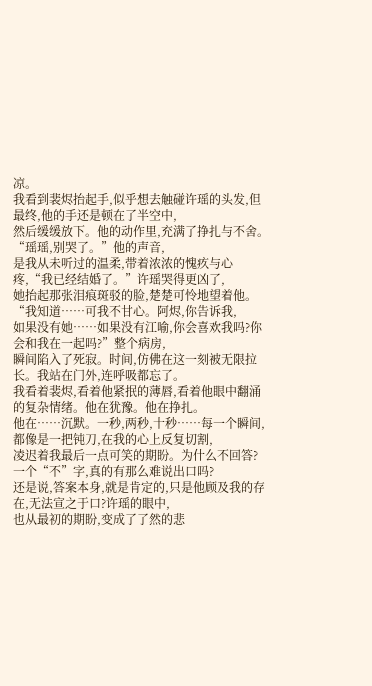凉。
我看到裴烬抬起手,似乎想去触碰许瑶的头发,但最终,他的手还是顿在了半空中,
然后缓缓放下。他的动作里,充满了挣扎与不舍。“瑶瑶,别哭了。”他的声音,
是我从未听过的温柔,带着浓浓的愧疚与心疼,“我已经结婚了。”许瑶哭得更凶了,
她抬起那张泪痕斑驳的脸,楚楚可怜地望着他。“我知道……可我不甘心。阿烬,你告诉我,
如果没有她……如果没有江喻,你会喜欢我吗?你会和我在一起吗?”整个病房,
瞬间陷入了死寂。时间,仿佛在这一刻被无限拉长。我站在门外,连呼吸都忘了。
我看着裴烬,看着他紧抿的薄唇,看着他眼中翻涌的复杂情绪。他在犹豫。他在挣扎。
他在……沉默。一秒,两秒,十秒……每一个瞬间,都像是一把钝刀,在我的心上反复切割,
凌迟着我最后一点可笑的期盼。为什么不回答?一个“不”字,真的有那么难说出口吗?
还是说,答案本身,就是肯定的,只是他顾及我的存在,无法宣之于口?许瑶的眼中,
也从最初的期盼,变成了了然的悲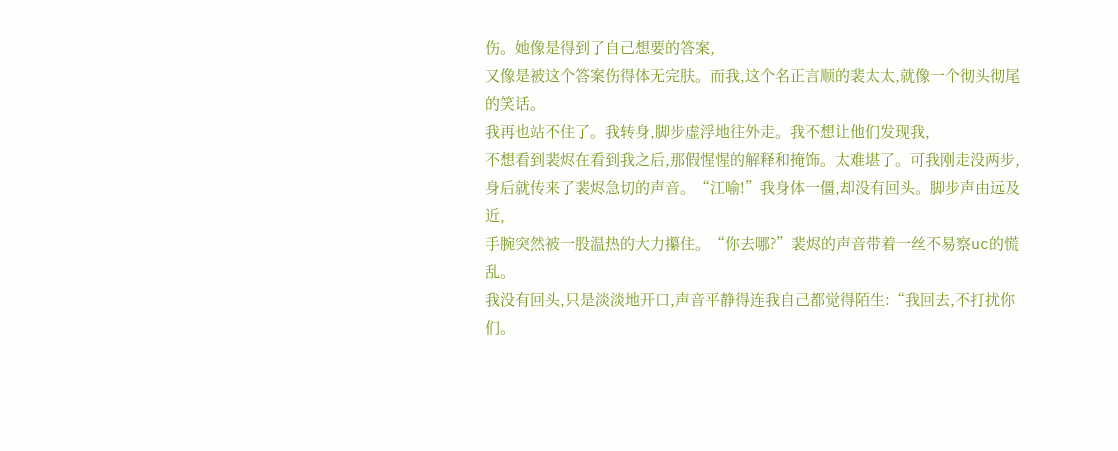伤。她像是得到了自己想要的答案,
又像是被这个答案伤得体无完肤。而我,这个名正言顺的裴太太,就像一个彻头彻尾的笑话。
我再也站不住了。我转身,脚步虚浮地往外走。我不想让他们发现我,
不想看到裴烬在看到我之后,那假惺惺的解释和掩饰。太难堪了。可我刚走没两步,
身后就传来了裴烬急切的声音。“江喻!”我身体一僵,却没有回头。脚步声由远及近,
手腕突然被一股温热的大力攥住。“你去哪?”裴烬的声音带着一丝不易察uc的慌乱。
我没有回头,只是淡淡地开口,声音平静得连我自己都觉得陌生:“我回去,不打扰你们。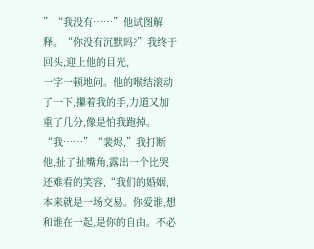”“我没有……”他试图解释。“你没有沉默吗?”我终于回头,迎上他的目光,
一字一顿地问。他的喉结滚动了一下,攥着我的手,力道又加重了几分,像是怕我跑掉。
“我……”“裴烬,”我打断他,扯了扯嘴角,露出一个比哭还难看的笑容,“我们的婚姻,
本来就是一场交易。你爱谁,想和谁在一起,是你的自由。不必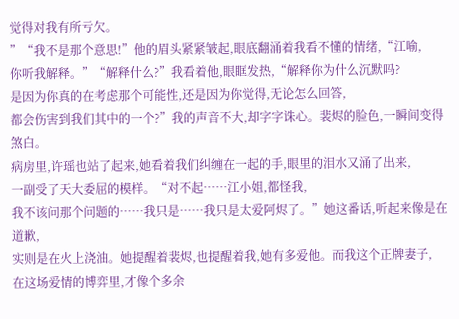觉得对我有所亏欠。
”“我不是那个意思!”他的眉头紧紧皱起,眼底翻涌着我看不懂的情绪,“江喻,
你听我解释。”“解释什么?”我看着他,眼眶发热,“解释你为什么沉默吗?
是因为你真的在考虑那个可能性,还是因为你觉得,无论怎么回答,
都会伤害到我们其中的一个?”我的声音不大,却字字诛心。裴烬的脸色,一瞬间变得煞白。
病房里,许瑶也站了起来,她看着我们纠缠在一起的手,眼里的泪水又涌了出来,
一副受了天大委屈的模样。“对不起……江小姐,都怪我,
我不该问那个问题的……我只是……我只是太爱阿烬了。”她这番话,听起来像是在道歉,
实则是在火上浇油。她提醒着裴烬,也提醒着我,她有多爱他。而我这个正牌妻子,
在这场爱情的博弈里,才像个多余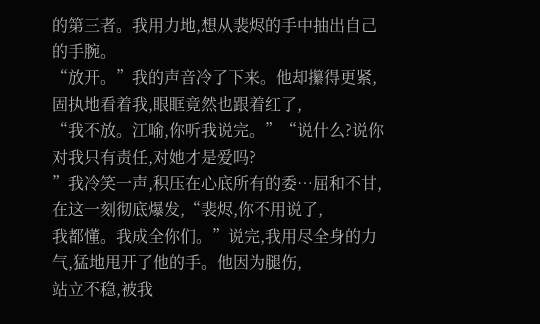的第三者。我用力地,想从裴烬的手中抽出自己的手腕。
“放开。”我的声音冷了下来。他却攥得更紧,固执地看着我,眼眶竟然也跟着红了,
“我不放。江喻,你听我说完。”“说什么?说你对我只有责任,对她才是爱吗?
”我冷笑一声,积压在心底所有的委…屈和不甘,在这一刻彻底爆发,“裴烬,你不用说了,
我都懂。我成全你们。”说完,我用尽全身的力气,猛地甩开了他的手。他因为腿伤,
站立不稳,被我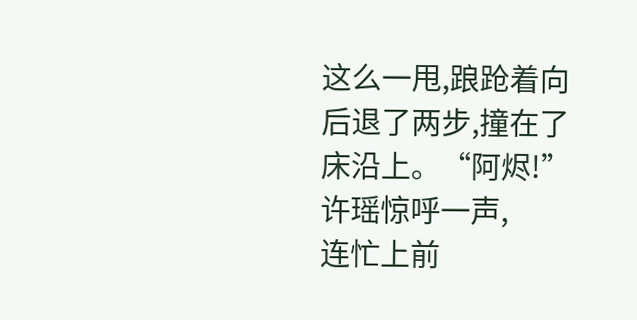这么一甩,踉跄着向后退了两步,撞在了床沿上。“阿烬!”许瑶惊呼一声,
连忙上前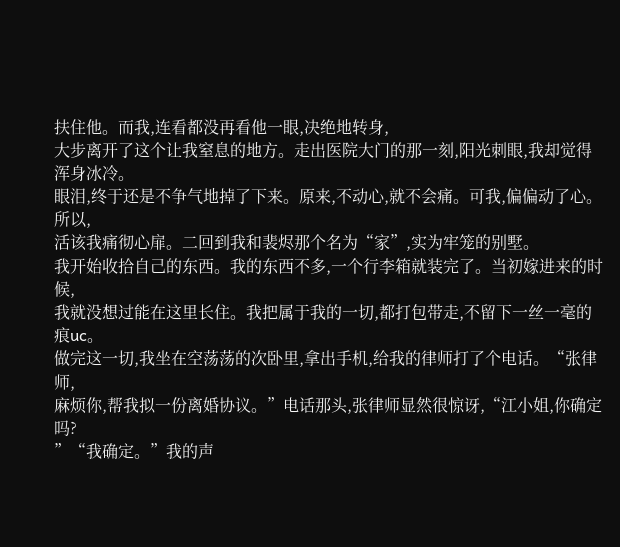扶住他。而我,连看都没再看他一眼,决绝地转身,
大步离开了这个让我窒息的地方。走出医院大门的那一刻,阳光刺眼,我却觉得浑身冰冷。
眼泪,终于还是不争气地掉了下来。原来,不动心,就不会痛。可我,偏偏动了心。所以,
活该我痛彻心扉。二回到我和裴烬那个名为“家”,实为牢笼的别墅。
我开始收拾自己的东西。我的东西不多,一个行李箱就装完了。当初嫁进来的时候,
我就没想过能在这里长住。我把属于我的一切,都打包带走,不留下一丝一毫的痕uc。
做完这一切,我坐在空荡荡的次卧里,拿出手机,给我的律师打了个电话。“张律师,
麻烦你,帮我拟一份离婚协议。”电话那头,张律师显然很惊讶,“江小姐,你确定吗?
”“我确定。”我的声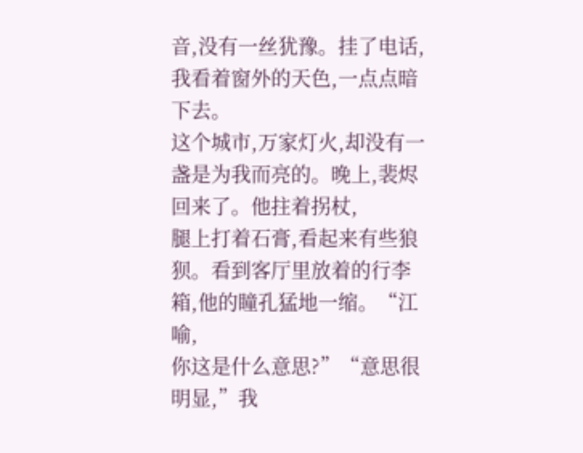音,没有一丝犹豫。挂了电话,我看着窗外的天色,一点点暗下去。
这个城市,万家灯火,却没有一盏是为我而亮的。晚上,裴烬回来了。他拄着拐杖,
腿上打着石膏,看起来有些狼狈。看到客厅里放着的行李箱,他的瞳孔猛地一缩。“江喻,
你这是什么意思?”“意思很明显,”我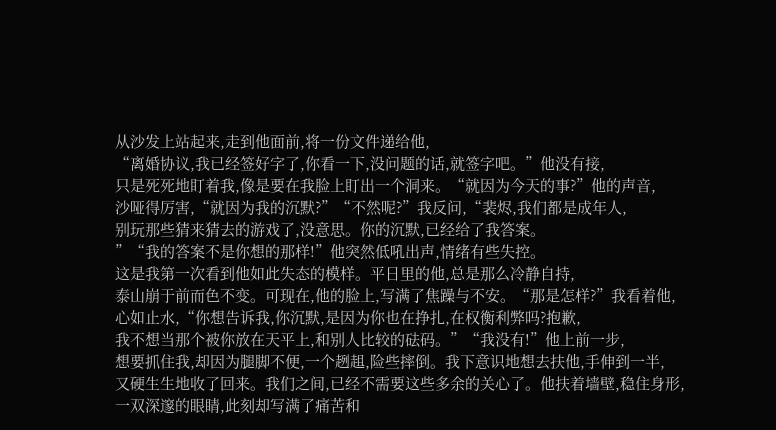从沙发上站起来,走到他面前,将一份文件递给他,
“离婚协议,我已经签好字了,你看一下,没问题的话,就签字吧。”他没有接,
只是死死地盯着我,像是要在我脸上盯出一个洞来。“就因为今天的事?”他的声音,
沙哑得厉害,“就因为我的沉默?”“不然呢?”我反问,“裴烬,我们都是成年人,
别玩那些猜来猜去的游戏了,没意思。你的沉默,已经给了我答案。
”“我的答案不是你想的那样!”他突然低吼出声,情绪有些失控。
这是我第一次看到他如此失态的模样。平日里的他,总是那么冷静自持,
泰山崩于前而色不变。可现在,他的脸上,写满了焦躁与不安。“那是怎样?”我看着他,
心如止水,“你想告诉我,你沉默,是因为你也在挣扎,在权衡利弊吗?抱歉,
我不想当那个被你放在天平上,和别人比较的砝码。”“我没有!”他上前一步,
想要抓住我,却因为腿脚不便,一个趔趄,险些摔倒。我下意识地想去扶他,手伸到一半,
又硬生生地收了回来。我们之间,已经不需要这些多余的关心了。他扶着墙壁,稳住身形,
一双深邃的眼睛,此刻却写满了痛苦和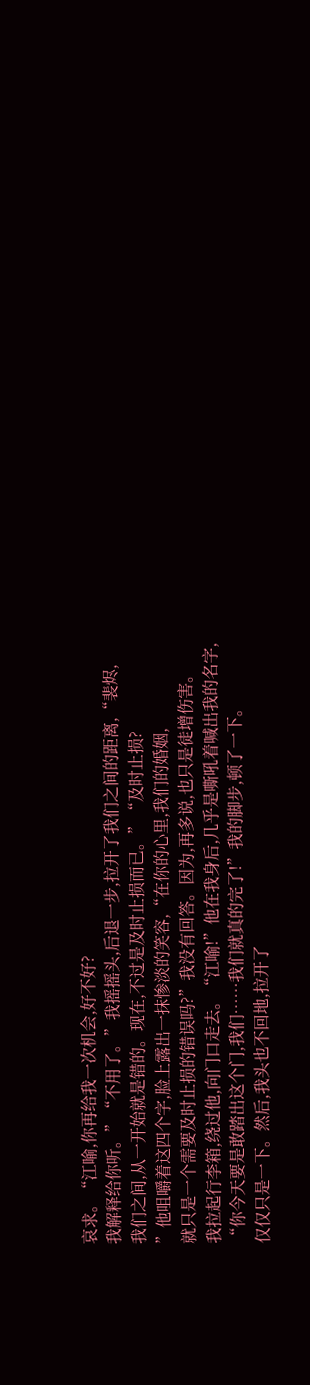哀求。“江喻,你再给我一次机会,好不好?
我解释给你听。”“不用了。”我摇摇头,后退一步,拉开了我们之间的距离,“裴烬,
我们之间,从一开始就是错的。现在,不过是及时止损而已。”“及时止损?
”他咀嚼着这四个字,脸上露出一抹惨淡的笑容,“在你的心里,我们的婚姻,
就只是一个需要及时止损的错误吗?”我没有回答。因为,再多说,也只是徒增伤害。
我拉起行李箱,绕过他,向门口走去。“江喻!”他在我身后,几乎是嘶吼着喊出我的名字,
“你今天要是敢踏出这个门,我们……我们就真的完了!”我的脚步,顿了一下。
仅仅只是一下。然后,我头也不回地,拉开了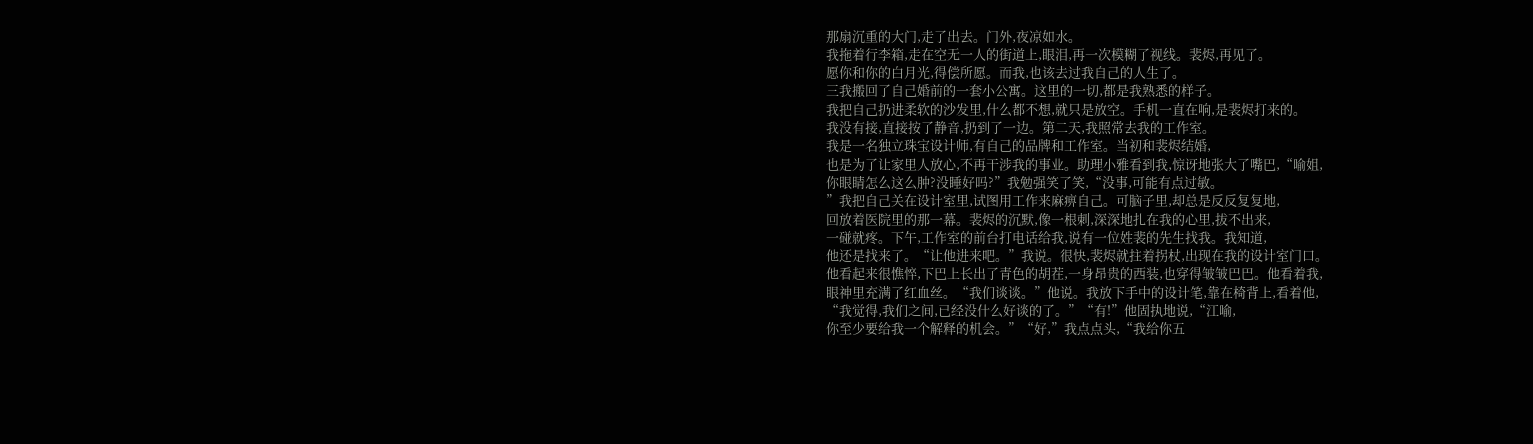那扇沉重的大门,走了出去。门外,夜凉如水。
我拖着行李箱,走在空无一人的街道上,眼泪,再一次模糊了视线。裴烬,再见了。
愿你和你的白月光,得偿所愿。而我,也该去过我自己的人生了。
三我搬回了自己婚前的一套小公寓。这里的一切,都是我熟悉的样子。
我把自己扔进柔软的沙发里,什么都不想,就只是放空。手机一直在响,是裴烬打来的。
我没有接,直接按了静音,扔到了一边。第二天,我照常去我的工作室。
我是一名独立珠宝设计师,有自己的品牌和工作室。当初和裴烬结婚,
也是为了让家里人放心,不再干涉我的事业。助理小雅看到我,惊讶地张大了嘴巴,“喻姐,
你眼睛怎么这么肿?没睡好吗?”我勉强笑了笑,“没事,可能有点过敏。
”我把自己关在设计室里,试图用工作来麻痹自己。可脑子里,却总是反反复复地,
回放着医院里的那一幕。裴烬的沉默,像一根刺,深深地扎在我的心里,拔不出来,
一碰就疼。下午,工作室的前台打电话给我,说有一位姓裴的先生找我。我知道,
他还是找来了。“让他进来吧。”我说。很快,裴烬就拄着拐杖,出现在我的设计室门口。
他看起来很憔悴,下巴上长出了青色的胡茬,一身昂贵的西装,也穿得皱皱巴巴。他看着我,
眼神里充满了红血丝。“我们谈谈。”他说。我放下手中的设计笔,靠在椅背上,看着他,
“我觉得,我们之间,已经没什么好谈的了。”“有!”他固执地说,“江喻,
你至少要给我一个解释的机会。”“好,”我点点头,“我给你五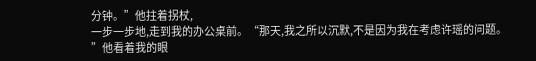分钟。”他拄着拐杖,
一步一步地,走到我的办公桌前。“那天,我之所以沉默,不是因为我在考虑许瑶的问题。
”他看着我的眼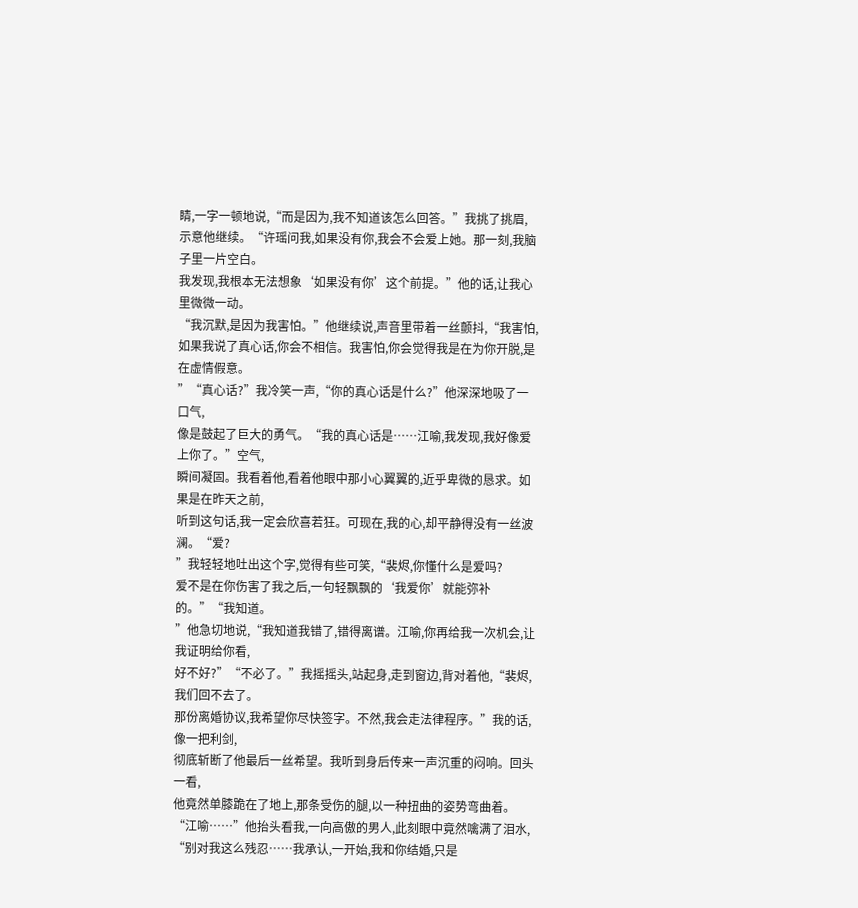睛,一字一顿地说,“而是因为,我不知道该怎么回答。”我挑了挑眉,
示意他继续。“许瑶问我,如果没有你,我会不会爱上她。那一刻,我脑子里一片空白。
我发现,我根本无法想象‘如果没有你’这个前提。”他的话,让我心里微微一动。
“我沉默,是因为我害怕。”他继续说,声音里带着一丝颤抖,“我害怕,
如果我说了真心话,你会不相信。我害怕,你会觉得我是在为你开脱,是在虚情假意。
”“真心话?”我冷笑一声,“你的真心话是什么?”他深深地吸了一口气,
像是鼓起了巨大的勇气。“我的真心话是……江喻,我发现,我好像爱上你了。”空气,
瞬间凝固。我看着他,看着他眼中那小心翼翼的,近乎卑微的恳求。如果是在昨天之前,
听到这句话,我一定会欣喜若狂。可现在,我的心,却平静得没有一丝波澜。“爱?
”我轻轻地吐出这个字,觉得有些可笑,“裴烬,你懂什么是爱吗?
爱不是在你伤害了我之后,一句轻飘飘的‘我爱你’就能弥补的。”“我知道。
”他急切地说,“我知道我错了,错得离谱。江喻,你再给我一次机会,让我证明给你看,
好不好?”“不必了。”我摇摇头,站起身,走到窗边,背对着他,“裴烬,我们回不去了。
那份离婚协议,我希望你尽快签字。不然,我会走法律程序。”我的话,像一把利剑,
彻底斩断了他最后一丝希望。我听到身后传来一声沉重的闷响。回头一看,
他竟然单膝跪在了地上,那条受伤的腿,以一种扭曲的姿势弯曲着。
“江喻……”他抬头看我,一向高傲的男人,此刻眼中竟然噙满了泪水,
“别对我这么残忍……我承认,一开始,我和你结婚,只是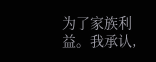为了家族利益。我承认,